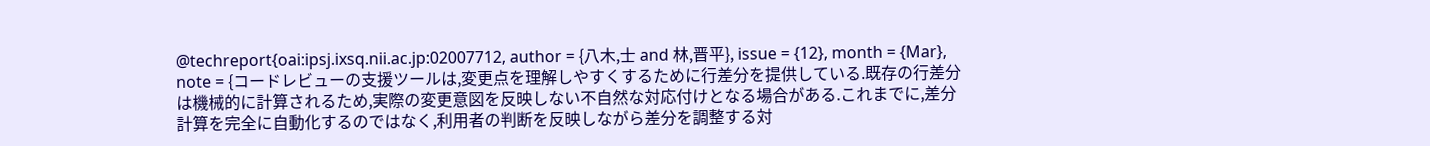@techreport{oai:ipsj.ixsq.nii.ac.jp:02007712, author = {八木,士 and 林,晋平}, issue = {12}, month = {Mar}, note = {コードレビューの支援ツールは,変更点を理解しやすくするために行差分を提供している.既存の行差分は機械的に計算されるため,実際の変更意図を反映しない不自然な対応付けとなる場合がある.これまでに,差分計算を完全に自動化するのではなく,利用者の判断を反映しながら差分を調整する対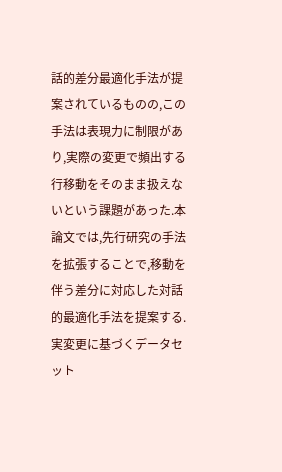話的差分最適化手法が提案されているものの,この手法は表現力に制限があり,実際の変更で頻出する行移動をそのまま扱えないという課題があった.本論文では,先行研究の手法を拡張することで,移動を伴う差分に対応した対話的最適化手法を提案する.実変更に基づくデータセット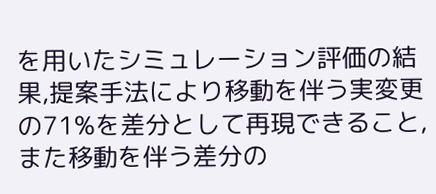を用いたシミュレーション評価の結果,提案手法により移動を伴う実変更の71%を差分として再現できること,また移動を伴う差分の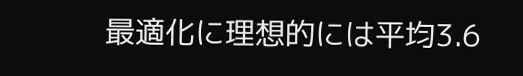最適化に理想的には平均3.6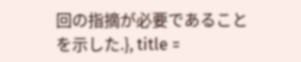回の指摘が必要であることを示した.}, title =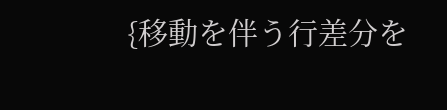{移動を伴う行差分を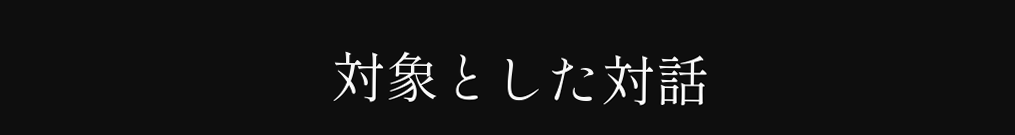対象とした対話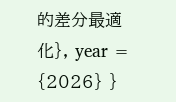的差分最適化}, year = {2026} }